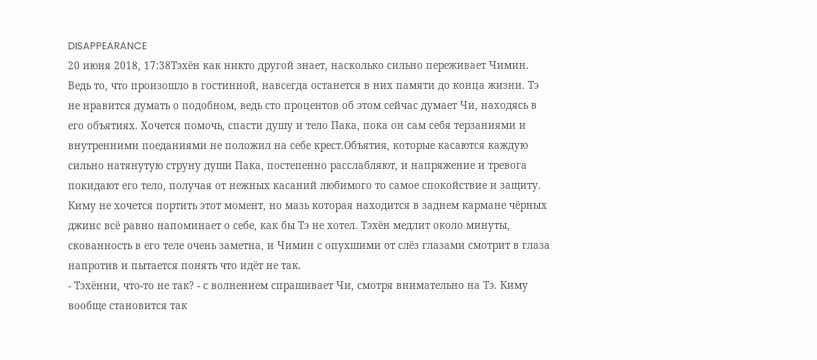DISAPPEARANCE
20 июня 2018, 17:38Тэхён как никто другой знает, насколько сильно переживает Чимин. Ведь то, что произошло в гостинной, навсегда останется в них памяти до конца жизни. Тэ не нравится думать о подобном, ведь сто процентов об этом сейчас думает Чи, находясь в его объятиях. Хочется помочь, спасти душу и тело Пака, пока он сам себя терзаниями и внутренними поеданиями не положил на себе крест.Объятия, которые касаются каждую сильно натянутую струну души Пака, постепенно расслабляют, и напряжение и тревога покидают его тело, получая от нежных касаний любимого то самое спокойствие и защиту. Киму не хочется портить этот момент, но мазь которая находится в заднем кармане чёрных джинс всё равно напоминает о себе, как бы Тэ не хотел. Тэхён медлит около минуты, скованность в его теле очень заметна, и Чимин с опухшими от слёз глазами смотрит в глаза напротив и пытается понять что идёт не так.
- Тэхённи, что-то не так? - с волнением спрашивает Чи, смотря внимательно на Тэ. Киму вообще становится так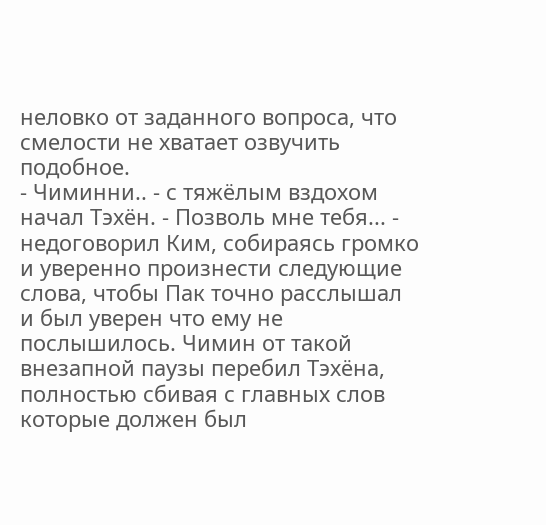неловко от заданного вопроса, что смелости не хватает озвучить подобное.
- Чиминни.. - с тяжёлым вздохом начал Тэхён. - Позволь мне тебя... - недоговорил Ким, собираясь громко и уверенно произнести следующие слова, чтобы Пак точно расслышал и был уверен что ему не послышилось. Чимин от такой внезапной паузы перебил Тэхёна, полностью сбивая с главных слов которые должен был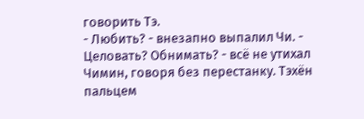говорить Тэ.
- Любить? - внезапно выпалил Чи. - Целовать? Обнимать? - всё не утихал Чимин, говоря без перестанку. Тэхён пальцем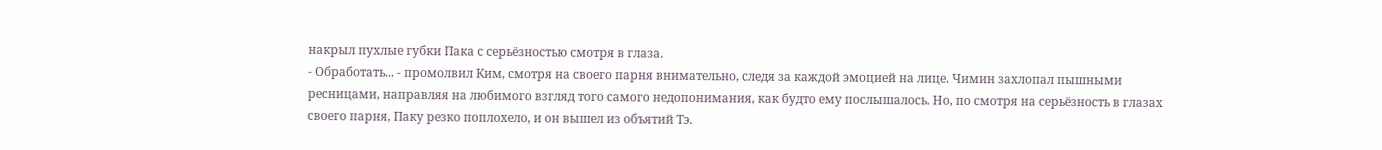накрыл пухлые губки Пака с серьёзностью смотря в глаза.
- Обработать... - промолвил Ким, смотря на своего парня внимательно, следя за каждой эмоцией на лице. Чимин захлопал пышными ресницами, направляя на любимого взгляд того самого недопонимания, как будто ему послышалось. Но, по смотря на серьёзность в глазах своего парня, Паку резко поплохело, и он вышел из объятий Тэ.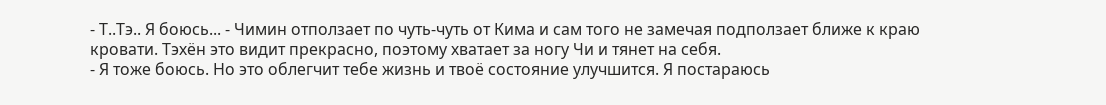- Т..Тэ.. Я боюсь... - Чимин отползает по чуть-чуть от Кима и сам того не замечая подползает ближе к краю кровати. Тэхён это видит прекрасно, поэтому хватает за ногу Чи и тянет на себя.
- Я тоже боюсь. Но это облегчит тебе жизнь и твоё состояние улучшится. Я постараюсь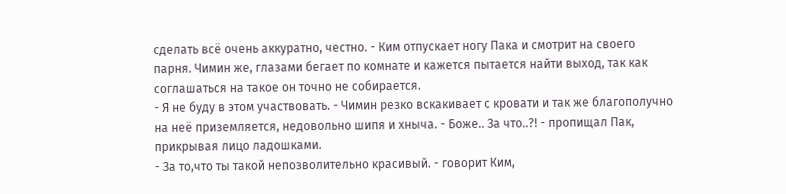сделать всё очень аккуратно, честно. - Ким отпускает ногу Пака и смотрит на своего парня. Чимин же, глазами бегает по комнате и кажется пытается найти выход, так как соглашаться на такое он точно не собирается.
- Я не буду в этом участвовать. - Чимин резко вскакивает с кровати и так же благополучно на неё приземляется, недовольно шипя и хныча. - Боже.. За что..?! - пропищал Пак, прикрывая лицо ладошками.
- За то,что ты такой непозволительно красивый. - говорит Ким,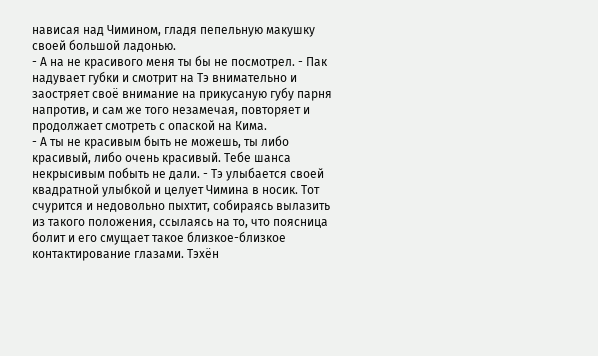нависая над Чимином, гладя пепельную макушку своей большой ладонью.
- А на не красивого меня ты бы не посмотрел. - Пак надувает губки и смотрит на Тэ внимательно и заостряет своё внимание на прикусаную губу парня напротив, и сам же того незамечая, повторяет и продолжает смотреть с опаской на Кима.
- А ты не красивым быть не можешь, ты либо красивый, либо очень красивый. Тебе шанса некрысивым побыть не дали. - Тэ улыбается своей квадратной улыбкой и целует Чимина в носик. Тот счурится и недовольно пыхтит, собираясь вылазить из такого положения, ссылаясь на то, что поясница болит и его смущает такое близкое-близкое контактирование глазами. Тэхён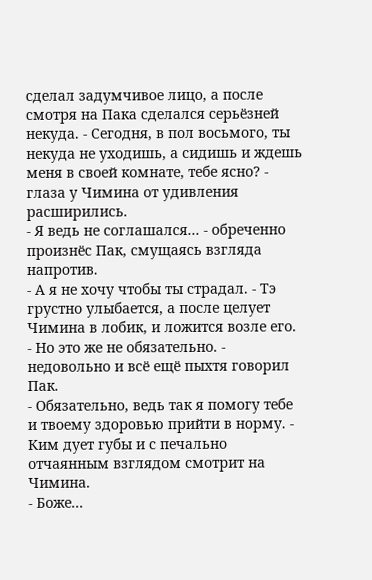сделал задумчивое лицо, а после смотря на Пака сделался серьёзней некуда. - Сегодня, в пол восьмого, ты некуда не уходишь, а сидишь и ждешь меня в своей комнате, тебе ясно? - глаза у Чимина от удивления расширились.
- Я ведь не соглашался... - обреченно произнёс Пак, смущаясь взгляда напротив.
- А я не хочу чтобы ты страдал. - Тэ грустно улыбается, а после целует Чимина в лобик, и ложится возле его.
- Но это же не обязательно. - недовольно и всё ещё пыхтя говорил Пак.
- Обязательно, ведь так я помогу тебе и твоему здоровью прийти в норму. - Ким дует губы и с печально отчаянным взглядом смотрит на Чимина.
- Боже...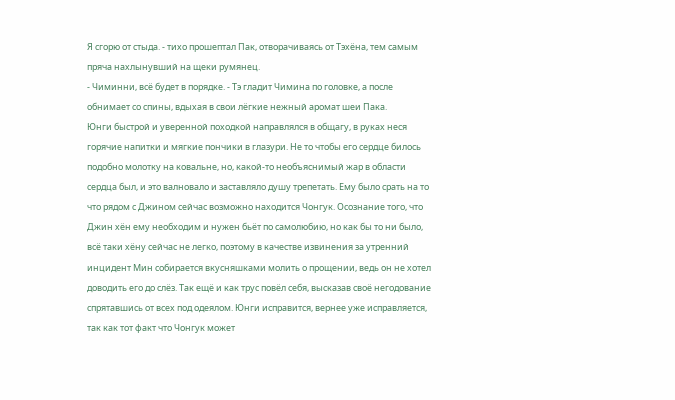Я сгорю от стыда. - тихо прошептал Пак, отворачиваясь от Тэхёна, тем самым пряча нахлынувший на щеки румянец.
- Чиминни, всё будет в порядке. - Тэ гладит Чимина по головке, а после обнимает со спины, вдыхая в свои лёгкие нежный аромат шеи Пака.
Юнги быстрой и уверенной походкой направлялся в общагу, в руках неся горячие напитки и мягкие пончики в глазури. Не то чтобы его сердце билось подобно молотку на ковальне, но, какой-то необъяснимый жар в области сердца был, и это валновало и заставляло душу трепетать. Ему было срать на то что рядом с Джином сейчас возможно находится Чонгук. Осознание того, что Джин хён ему необходим и нужен бьёт по самолюбию, но как бы то ни было, всё таки хёну сейчас не легко, поэтому в качестве извинения за утренний инцидент Мин собирается вкусняшками молить о прощении, ведь он не хотел доводить его до слёз. Так ещё и как трус повёл себя, высказав своё негодование спрятавшись от всех под одеялом. Юнги исправится, вернее уже исправляется, так как тот факт что Чонгук может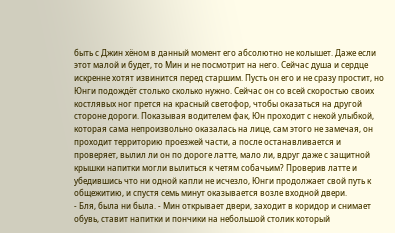быть с Джин хёном в данный момент его абсолютно не колышет. Даже если этот малой и будет, то Мин и не посмотрит на него. Сейчас душа и сердце искренне хотят извинится перед старшим. Пусть он его и не сразу простит, но Юнги подождёт столько сколько нужно. Сейчас он со всей скоростью своих костлявых ног прется на красный светофор, чтобы оказаться на другой стороне дороги. Показывая водителем фак, Юн проходит с некой улыбкой, которая сама непроизвольно оказалась на лице, сам этого не замечая, он проходит территорию проезжей части, а после останавливается и проверяет, вылил ли он по дороге латте, мало ли, вдруг даже с защитной крышки напитки могли вылиться к четям собачьим? Проверив латте и убедившись что ни одной капли не исчезло, Юнги продолжает свой путь к общежитию, и спустя семь минут оказывается возле входной двери.
- Бля, была ни была. - Мин открывает двери, заходит в коридор и снимает обувь, ставит напитки и пончики на небольшой столик который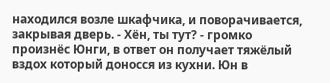находился возле шкафчика, и поворачивается, закрывая дверь. - Хён, ты тут? - громко произнёс Юнги, в ответ он получает тяжёлый вздох который доносся из кухни. Юн в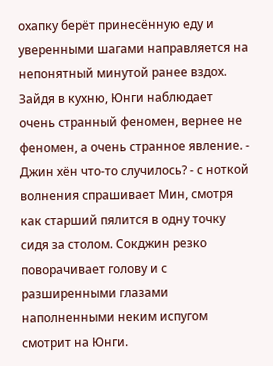охапку берёт принесённую еду и уверенными шагами направляется на непонятный минутой ранее вздох. Зайдя в кухню, Юнги наблюдает очень странный феномен, вернее не феномен, а очень странное явление. - Джин хён что-то случилось? - с ноткой волнения спрашивает Мин, смотря как старший пялится в одну точку сидя за столом. Сокджин резко поворачивает голову и с разширенными глазами наполненными неким испугом смотрит на Юнги.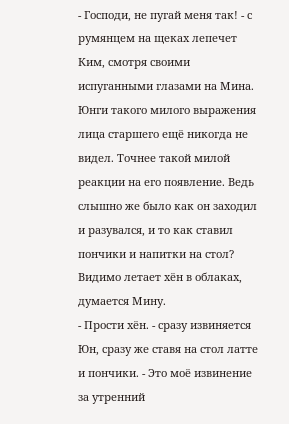- Господи, не пугай меня так! - с румянцем на щеках лепечет Ким, смотря своими испуганными глазами на Мина. Юнги такого милого выражения лица старшего ещё никогда не видел. Точнее такой милой реакции на его появление. Ведь слышно же было как он заходил и разувался, и то как ставил пончики и напитки на стол? Видимо летает хён в облаках, думается Мину.
- Прости хён. - сразу извиняется Юн, сразу же ставя на стол латте и пончики. - Это моё извинение за утренний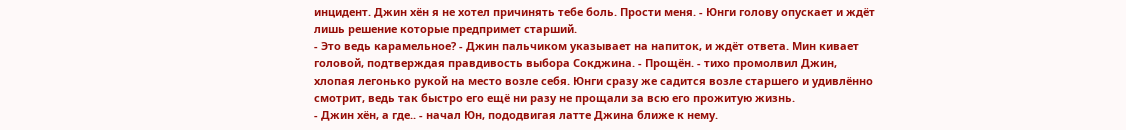инцидент. Джин хён я не хотел причинять тебе боль. Прости меня. - Юнги голову опускает и ждёт лишь решение которые предпримет старший.
- Это ведь карамельное? - Джин пальчиком указывает на напиток, и ждёт ответа. Мин кивает головой, подтверждая правдивость выбора Сокджина. - Прощён. - тихо промолвил Джин, хлопая легонько рукой на место возле себя. Юнги сразу же садится возле старшего и удивлённо смотрит, ведь так быстро его ещё ни разу не прощали за всю его прожитую жизнь.
- Джин хён, а где.. - начал Юн, пододвигая латте Джина ближе к нему.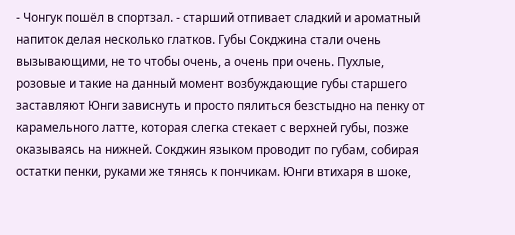- Чонгук пошёл в спортзал. - старший отпивает сладкий и ароматный напиток делая несколько глатков. Губы Сокджина стали очень вызывающими, не то чтобы очень, а очень при очень. Пухлые, розовые и такие на данный момент возбуждающие губы старшего заставляют Юнги зависнуть и просто пялиться безстыдно на пенку от карамельного латте, которая слегка стекает с верхней губы, позже оказываясь на нижней. Сокджин языком проводит по губам, собирая остатки пенки, руками же тянясь к пончикам. Юнги втихаря в шоке,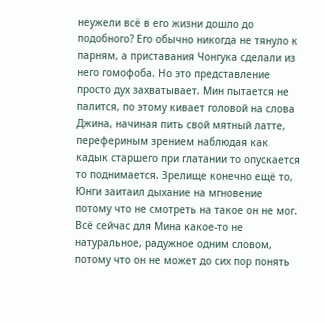неужели всё в его жизни дошло до подобного? Его обычно никогда не тянуло к парням, а приставания Чонгука сделали из него гомофоба. Но это представление просто дух захватывает. Мин пытается не палится, по этому кивает головой на слова Джина, начиная пить свой мятный латте, перефериным зрением наблюдая как кадык старшего при глатании то опускается то поднимается. Зрелище конечно ещё то, Юнги заитаил дыхание на мгновение потому что не смотреть на такое он не мог. Всё сейчас для Мина какое-то не натуральное, радужное одним словом, потому что он не может до сих пор понять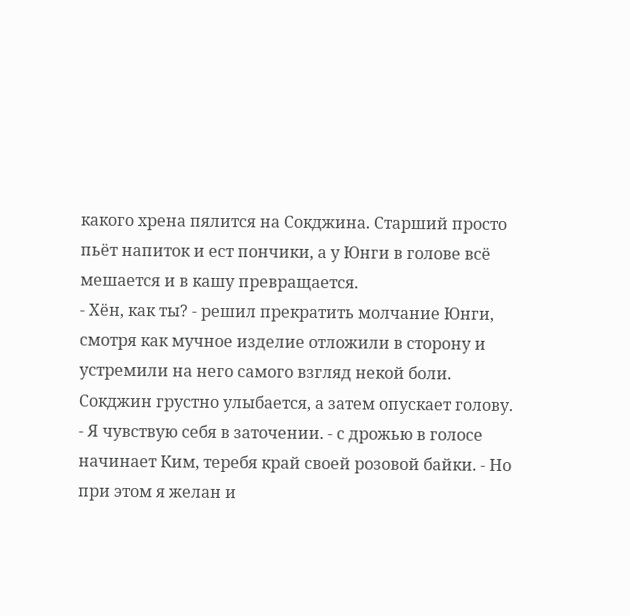какого хрена пялится на Сокджина. Старший просто пьёт напиток и ест пончики, а у Юнги в голове всё мешается и в кашу превращается.
- Хён, как ты? - решил прекратить молчание Юнги, смотря как мучное изделие отложили в сторону и устремили на него самого взгляд некой боли. Сокджин грустно улыбается, а затем опускает голову.
- Я чувствую себя в заточении. - с дрожью в голосе начинает Ким, теребя край своей розовой байки. - Но при этом я желан и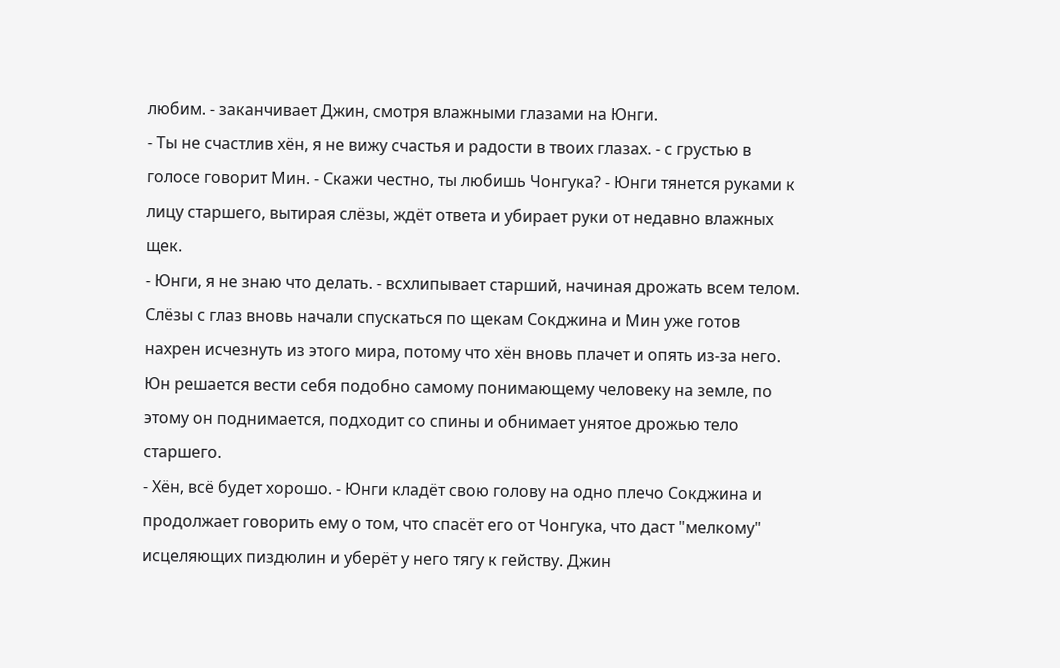любим. - заканчивает Джин, смотря влажными глазами на Юнги.
- Ты не счастлив хён, я не вижу счастья и радости в твоих глазах. - с грустью в голосе говорит Мин. - Скажи честно, ты любишь Чонгука? - Юнги тянется руками к лицу старшего, вытирая слёзы, ждёт ответа и убирает руки от недавно влажных щек.
- Юнги, я не знаю что делать. - всхлипывает старший, начиная дрожать всем телом. Слёзы с глаз вновь начали спускаться по щекам Сокджина и Мин уже готов нахрен исчезнуть из этого мира, потому что хён вновь плачет и опять из-за него. Юн решается вести себя подобно самому понимающему человеку на земле, по этому он поднимается, подходит со спины и обнимает унятое дрожью тело старшего.
- Хён, всё будет хорошо. - Юнги кладёт свою голову на одно плечо Сокджина и продолжает говорить ему о том, что спасёт его от Чонгука, что даст "мелкому" исцеляющих пиздюлин и уберёт у него тягу к гейству. Джин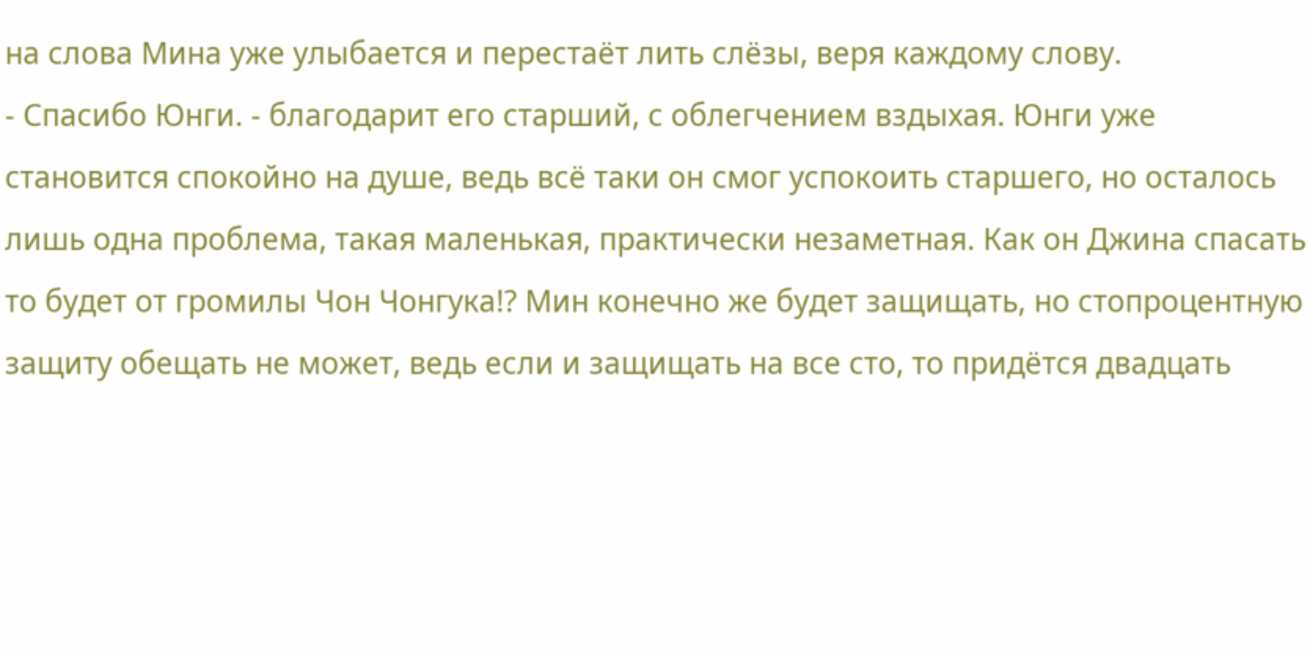на слова Мина уже улыбается и перестаёт лить слёзы, веря каждому слову.
- Спасибо Юнги. - благодарит его старший, с облегчением вздыхая. Юнги уже становится спокойно на душе, ведь всё таки он смог успокоить старшего, но осталось лишь одна проблема, такая маленькая, практически незаметная. Как он Джина спасать то будет от громилы Чон Чонгука!? Мин конечно же будет защищать, но стопроцентную защиту обещать не может, ведь если и защищать на все сто, то придётся двадцать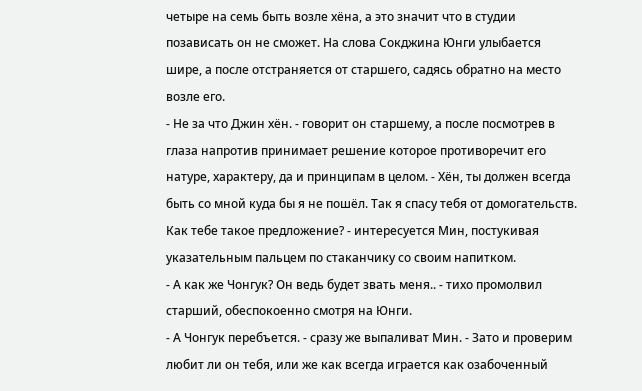четыре на семь быть возле хёна, а это значит что в студии позависать он не сможет. На слова Сокджина Юнги улыбается шире, а после отстраняется от старшего, садясь обратно на место возле его.
- Не за что Джин хён. - говорит он старшему, а после посмотрев в глаза напротив принимает решение которое противоречит его натуре, характеру, да и принципам в целом. - Хён, ты должен всегда быть со мной куда бы я не пошёл. Так я спасу тебя от домогательств. Как тебе такое предложение? - интересуется Мин, постукивая указательным пальцем по стаканчику со своим напитком.
- А как же Чонгук? Он ведь будет звать меня.. - тихо промолвил старший, обеспокоенно смотря на Юнги.
- А Чонгук перебъется. - сразу же выпаливат Мин. - Зато и проверим любит ли он тебя, или же как всегда играется как озабоченный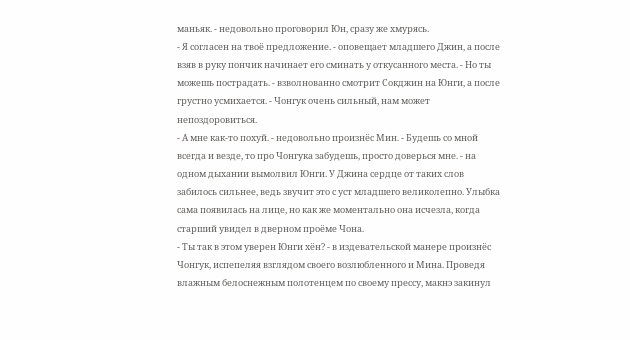маньяк. - недовольно проговорил Юн, сразу же хмурясь.
- Я согласен на твоё предложение. - оповещает младшего Джин, а после взяв в руку пончик начинает его сминать у откусанного места. - Но ты можешь пострадать. - взволнованно смотрит Сокджин на Юнги, а после грустно усмихается. - Чонгук очень сильный, нам может непоздоровиться.
- А мне как-то похуй. - недовольно произнёс Мин. - Будешь со мной всегда и везде, то про Чонгука забудешь, просто доверься мне. - на одном дыхании вымолвил Юнги. У Джина сердце от таких слов забилось сильнее, ведь звучит это с уст младшего великолепно. Улыбка сама появилась на лице, но как же моментально она исчезла, когда старший увидел в дверном проёме Чона.
- Ты так в этом уверен Юнги хён? - в издевательской манере произнёс Чонгук, испепеляя взглядом своего возлюбленного и Мина. Проведя влажным белоснежным полотенцем по своему прессу, макнэ закинул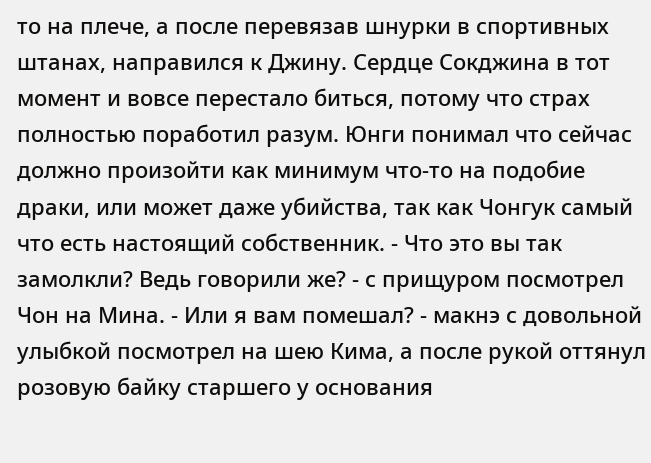то на плече, а после перевязав шнурки в спортивных штанах, направился к Джину. Сердце Сокджина в тот момент и вовсе перестало биться, потому что страх полностью поработил разум. Юнги понимал что сейчас должно произойти как минимум что-то на подобие драки, или может даже убийства, так как Чонгук самый что есть настоящий собственник. - Что это вы так замолкли? Ведь говорили же? - с прищуром посмотрел Чон на Мина. - Или я вам помешал? - макнэ с довольной улыбкой посмотрел на шею Кима, а после рукой оттянул розовую байку старшего у основания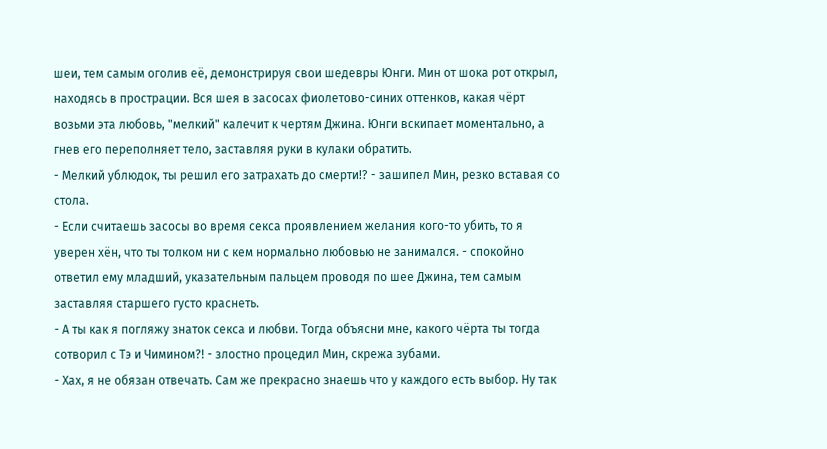шеи, тем самым оголив её, демонстрируя свои шедевры Юнги. Мин от шока рот открыл, находясь в прострации. Вся шея в засосах фиолетово-синих оттенков, какая чёрт возьми эта любовь, "мелкий" калечит к чертям Джина. Юнги вскипает моментально, а гнев его переполняет тело, заставляя руки в кулаки обратить.
- Мелкий ублюдок, ты решил его затрахать до смерти!? - зашипел Мин, резко вставая со стола.
- Если считаешь засосы во время секса проявлением желания кого-то убить, то я уверен хён, что ты толком ни с кем нормально любовью не занимался. - спокойно ответил ему младший, указательным пальцем проводя по шее Джина, тем самым заставляя старшего густо краснеть.
- А ты как я погляжу знаток секса и любви. Тогда объясни мне, какого чёрта ты тогда сотворил с Тэ и Чимином?! - злостно процедил Мин, скрежа зубами.
- Хах, я не обязан отвечать. Сам же прекрасно знаешь что у каждого есть выбор. Ну так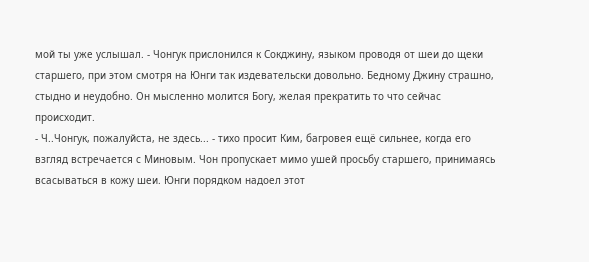мой ты уже услышал. - Чонгук прислонился к Сокджину, языком проводя от шеи до щеки старшего, при этом смотря на Юнги так издевательски довольно. Бедному Джину страшно, стыдно и неудобно. Он мысленно молится Богу, желая прекратить то что сейчас происходит.
- Ч..Чонгук, пожалуйста, не здесь... - тихо просит Ким, багровея ещё сильнее, когда его взгляд встречается с Миновым. Чон пропускает мимо ушей просьбу старшего, принимаясь всасываться в кожу шеи. Юнги порядком надоел этот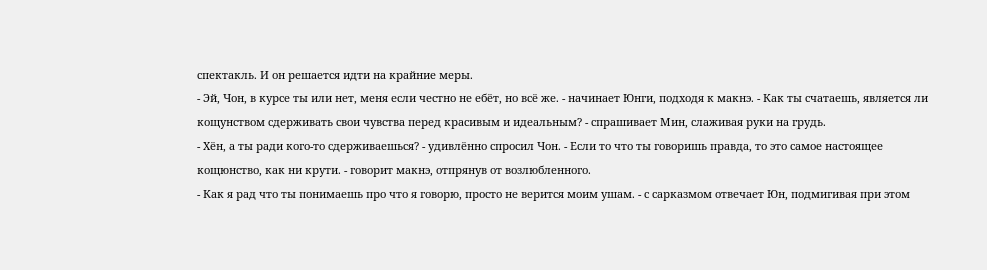спектакль. И он решается идти на крайние меры.
- Эй, Чон, в курсе ты или нет, меня если честно не ебёт, но всё же. - начинает Юнги, подходя к макнэ. - Как ты счатаешь, является ли кощунством сдерживать свои чувства перед красивым и идеальным? - спрашивает Мин, слаживая руки на грудь.
- Хён, а ты ради кого-то сдерживаешься? - удивлённо спросил Чон. - Если то что ты говоришь правда, то это самое настоящее кощюнство, как ни крути. - говорит макнэ, отпрянув от возлюбленного.
- Как я рад что ты понимаешь про что я говорю, просто не верится моим ушам. - с сарказмом отвечает Юн, подмигивая при этом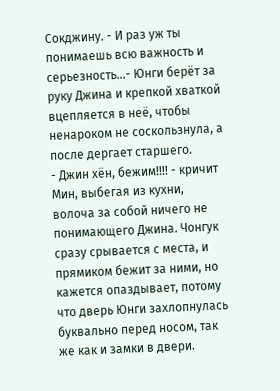Сокджину. - И раз уж ты понимаешь всю важность и серьезность...- Юнги берёт за руку Джина и крепкой хваткой вцепляется в неё, чтобы ненароком не соскользнула, а после дергает старшего.
- Джин хён, бежим!!!! - кричит Мин, выбегая из кухни, волоча за собой ничего не понимающего Джина. Чонгук сразу срывается с места, и прямиком бежит за ними, но кажется опаздывает, потому что дверь Юнги захлопнулась буквально перед носом, так же как и замки в двери.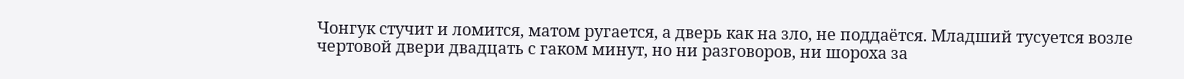Чонгук стучит и ломится, матом ругается, а дверь как на зло, не поддаётся. Младший тусуется возле чертовой двери двадцать с гаком минут, но ни разговоров, ни шороха за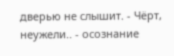дверью не слышит. - Чёрт, неужели.. - осознание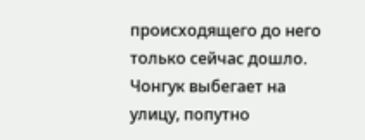происходящего до него только сейчас дошло. Чонгук выбегает на улицу, попутно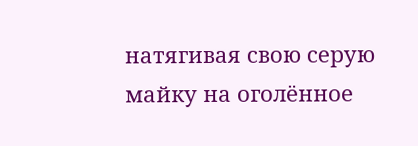натягивая свою серую майку на оголённое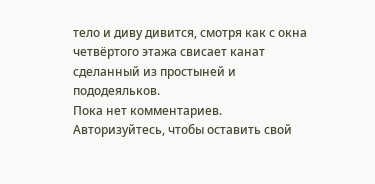тело и диву дивится, смотря как с окна четвёртого этажа свисает канат сделанный из простыней и пододеяльков.
Пока нет комментариев. Авторизуйтесь, чтобы оставить свой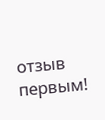отзыв первым!